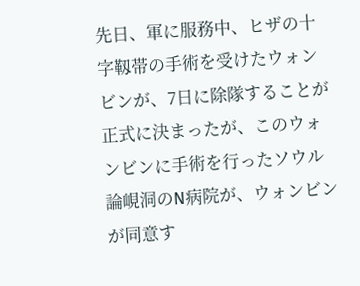先日、軍に服務中、ヒザの十字靱帯の手術を受けたウォンビンが、7日に除隊することが正式に決まったが、このウォンビンに手術を行ったソウル論峴洞のN病院が、ウォンビンが同意す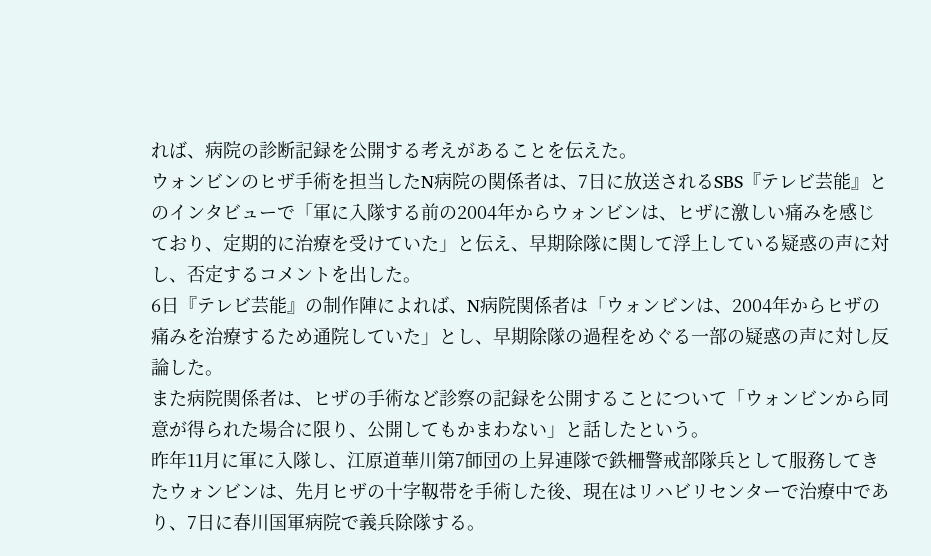れば、病院の診断記録を公開する考えがあることを伝えた。
ウォンビンのヒザ手術を担当したN病院の関係者は、7日に放送されるSBS『テレビ芸能』とのインタビューで「軍に入隊する前の2004年からウォンビンは、ヒザに激しい痛みを感じており、定期的に治療を受けていた」と伝え、早期除隊に関して浮上している疑惑の声に対し、否定するコメントを出した。
6日『テレビ芸能』の制作陣によれば、N病院関係者は「ウォンビンは、2004年からヒザの痛みを治療するため通院していた」とし、早期除隊の過程をめぐる一部の疑惑の声に対し反論した。
また病院関係者は、ヒザの手術など診察の記録を公開することについて「ウォンビンから同意が得られた場合に限り、公開してもかまわない」と話したという。
昨年11月に軍に入隊し、江原道華川第7師団の上昇連隊で鉄柵警戒部隊兵として服務してきたウォンビンは、先月ヒザの十字靱帯を手術した後、現在はリハビリセンターで治療中であり、7日に春川国軍病院で義兵除隊する。